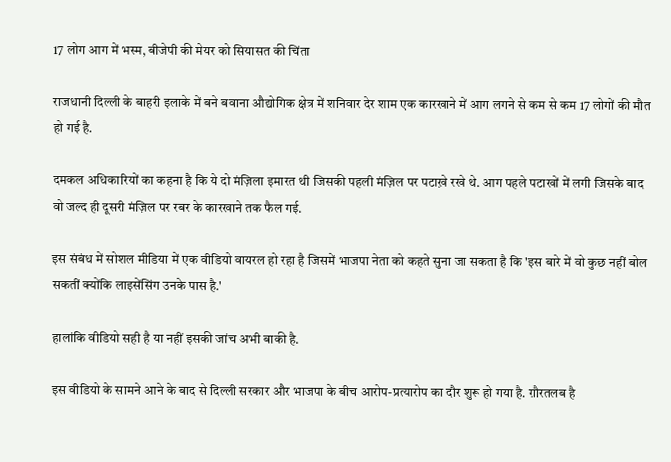17 लोग आग में भस्म, बीजेपी की मेयर को सियासत की चिंता

राजधानी दिल्ली के बाहरी इलाके में बने बवाना औद्योगिक क्षेत्र में शनिवार देर शाम एक कारखाने में आग लगने से कम से कम 17 लोगों की मौत हो गई है.

दमकल अधिकारियों का कहना है कि ये दो मंज़िला इमारत थी जिसकी पहली मंज़िल पर पटाख़े रखे थे. आग पहले पटाखों में लगी जिसके बाद वो जल्द ही दूसरी मंज़िल पर रबर के कारखाने तक फैल गई.

इस संबंध में सोशल मीडिया में एक वीडियो वायरल हो रहा है जिसमें भाजपा नेता को कहते सुना जा सकता है कि 'इस बारे में वो कुछ नहीं बोल सकतीं क्योंकि लाइसेंसिंग उनके पास है.'

हालांकि वीडियो सही है या नहीं इसकी जांच अभी बाकी है.

इस वीडियो के सामने आने के बाद से दिल्ली सरकार और भाजपा के बीच आरोप-प्रत्यारोप का दौर शुरू हो गया है. ग़ौरतलब है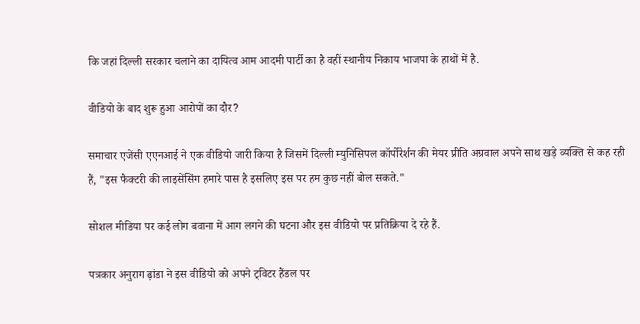कि जहां दिल्ली सरकार चलाने का दायित्व आम आदमी पार्टी का है वहीं स्थानीय निकाय भाजपा के हाथों में है.

वीडियो के बाद शुरू हुआ आरोपों का दौर?

समाचार एजेंसी एएनआई ने एक वीडियो जारी किया है जिसमें दिल्ली म्युनिसिपल कॉर्पोरेर्शन की मेयर प्रीति अग्रवाल अपने साथ खड़े व्यक्ति से कह रही हैं, "इस फैक्टरी की लाइसेंसिंग हमारे पास है इसलिए इस पर हम कुछ नहीं बोल सकते."

सोशल मीडिया पर कई लोग बवाना में आग लगने की घटना और इस वीडियो पर प्रतिक्रिया दे रहे हैं.

पत्रकार अनुराग ढ़ांडा ने इस वीडियो को अपने ट्विटर हैंडल पर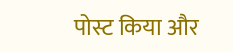पोस्ट किया और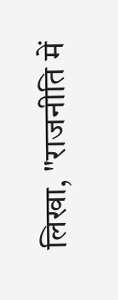लिखा, "राजनीति में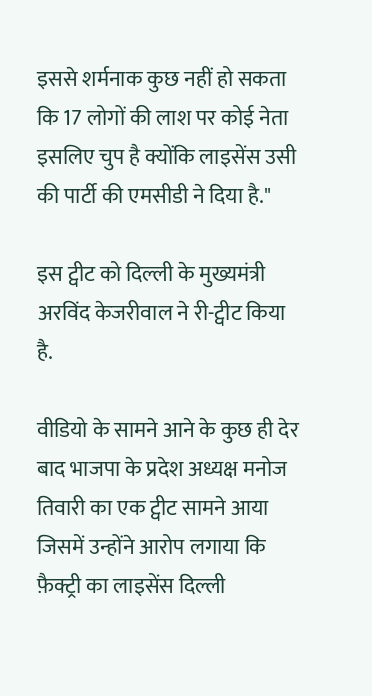इससे शर्मनाक कुछ नहीं हो सकता कि 17 लोगों की लाश पर कोई नेता इसलिए चुप है क्योंकि लाइसेंस उसी की पार्टी की एमसीडी ने दिया है."

इस ट्वीट को दिल्ली के मुख्यमंत्री अरविंद केजरीवाल ने री-ट्वीट किया है.

वीडियो के सामने आने के कुछ ही देर बाद भाजपा के प्रदेश अध्यक्ष मनोज तिवारी का एक ट्वीट सामने आया जिसमें उन्होंने आरोप लगाया कि फ़ैक्ट्री का लाइसेंस दिल्ली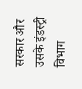सरकार और उसके इंडस्ट्री विभाग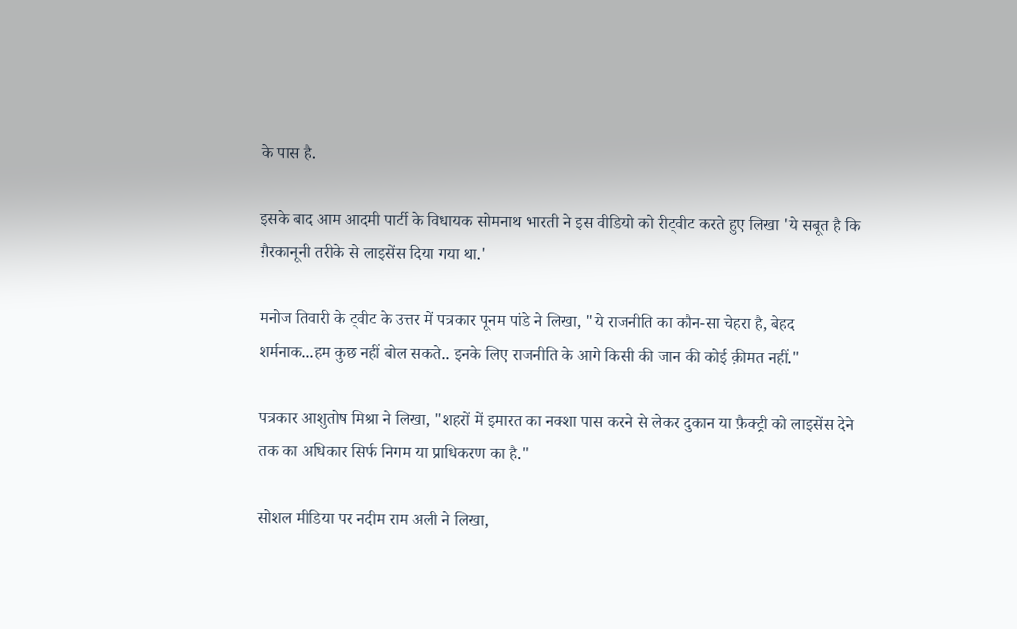के पास है.

इसके बाद आम आदमी पार्टी के विधायक सोमनाथ भारती ने इस वीडियो को रीट्वीट करते हुए लिखा 'ये सबूत है कि ग़ैरकानूनी तरीके से लाइसेंस दिया गया था.'

मनोज तिवारी के ट्वीट के उत्तर में पत्रकार पूनम पांडे ने लिखा, "ये राजनीति का कौन-सा चेहरा है, बेहद शर्मनाक...हम कुछ नहीं बोल सकते.. इनके लिए राजनीति के आगे किसी की जान की कोई क़ीमत नहीं."

पत्रकार आशुतोष मिश्रा ने लिखा, "शहरों में इमारत का नक्शा पास करने से लेकर दुकान या फ़ैक्ट्री को लाइसेंस देने तक का अधिकार सिर्फ निगम या प्राधिकरण का है."

सोशल मीडिया पर नदीम राम अली ने लिखा,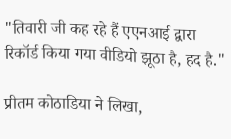"तिवारी जी कह रहे हैं एएनआई द्वारा रिकॉर्ड किया गया वीडियो झूठा है, हद है."

प्रीतम कोठाडिया ने लिखा,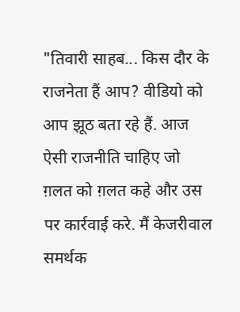"तिवारी साहब... किस दौर के राजनेता हैं आप? वीडियो को आप झूठ बता रहे हैं. आज ऐसी राजनीति चाहिए जो ग़लत को ग़लत कहे और उस पर कार्रवाई करे. मैं केजरीवाल समर्थक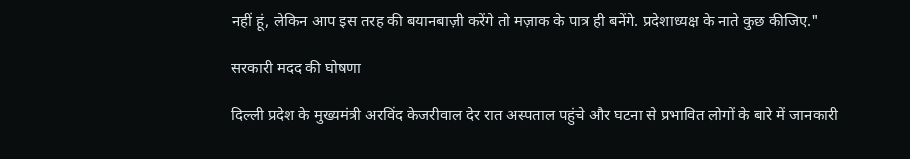नहीं हूं, लेकिन आप इस तरह की बयानबाज़ी करेंगे तो मज़ाक के पात्र ही बनेंगे. प्रदेशाध्यक्ष के नाते कुछ कीजिए."

सरकारी मदद की घोषणा

दिल्ली प्रदेश के मुख्यमंत्री अरविंद केजरीवाल देर रात अस्पताल पहुंचे और घटना से प्रभावित लोगों के बारे में जानकारी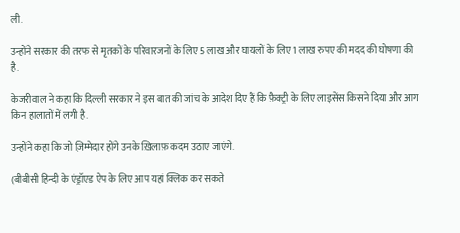ली.

उन्होंने सरकार की तरफ से मृतकों के परिवारजनों के लिए 5 लाख और घायलों के लिए 1 लाख रुपए की मदद की घोषणा की है.

केजरीवाल ने कहा कि दिल्ली सरकार ने इस बात की जांच के आदेश दिए हैं कि फ़ैक्ट्री के लिए लाइसेंस किसने दिया और आग किन हालातों में लगी है.

उन्होंने कहा कि जो ज़िम्मेदार होंगे उनके ख़िलाफ़ कदम उठाए जाएंगे.

(बीबीसी हिन्दी के एंड्रॉएड ऐप के लिए आप यहां क्लिक कर सकते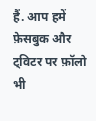हैं. आप हमें फ़ेसबुक और ट्विटर पर फ़ॉलो भी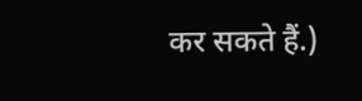कर सकते हैं.)